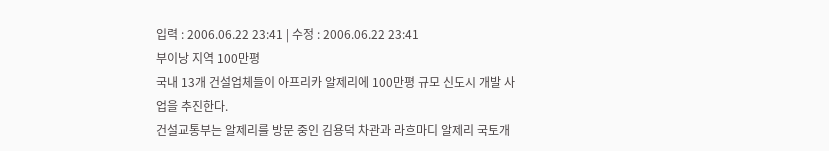입력 : 2006.06.22 23:41 | 수정 : 2006.06.22 23:41
부이낭 지역 100만평
국내 13개 건설업체들이 아프리카 알제리에 100만평 규모 신도시 개발 사업을 추진한다.
건설교통부는 알제리를 방문 중인 김용덕 차관과 라흐마디 알제리 국토개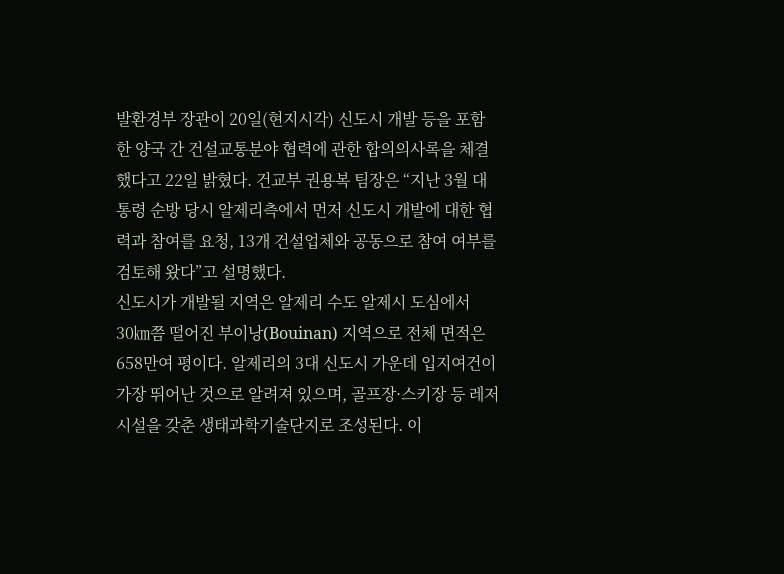발환경부 장관이 20일(현지시각) 신도시 개발 등을 포함한 양국 간 건설교통분야 협력에 관한 합의의사록을 체결했다고 22일 밝혔다. 건교부 권용복 팀장은 “지난 3월 대통령 순방 당시 알제리측에서 먼저 신도시 개발에 대한 협력과 참여를 요청, 13개 건설업체와 공동으로 참여 여부를 검토해 왔다”고 설명했다.
신도시가 개발될 지역은 알제리 수도 알제시 도심에서 30㎞쯤 떨어진 부이낭(Bouinan) 지역으로 전체 면적은 658만여 평이다. 알제리의 3대 신도시 가운데 입지여건이 가장 뛰어난 것으로 알려져 있으며, 골프장·스키장 등 레저 시설을 갖춘 생태과학기술단지로 조성된다. 이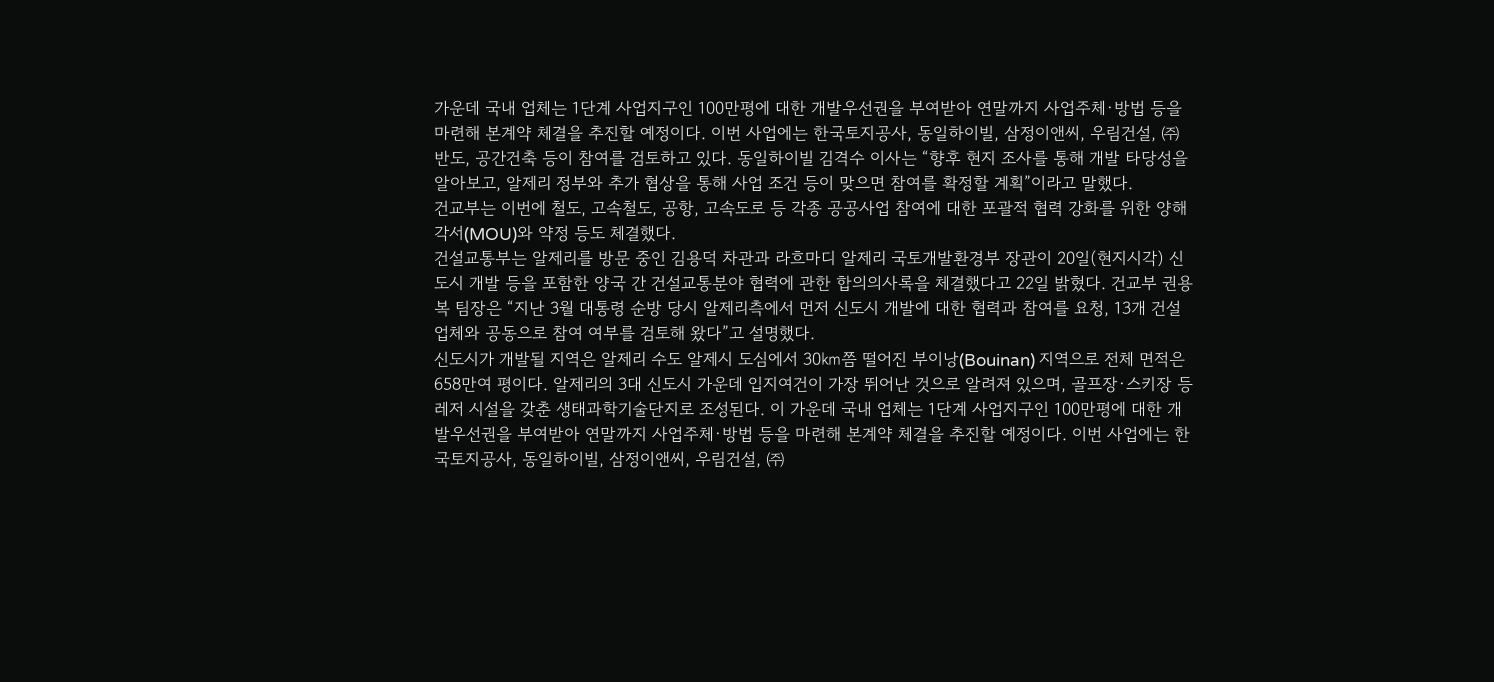가운데 국내 업체는 1단계 사업지구인 100만평에 대한 개발우선권을 부여받아 연말까지 사업주체·방법 등을 마련해 본계약 체결을 추진할 예정이다. 이번 사업에는 한국토지공사, 동일하이빌, 삼정이앤씨, 우림건설, ㈜반도, 공간건축 등이 참여를 검토하고 있다. 동일하이빌 김격수 이사는 “향후 현지 조사를 통해 개발 타당성을 알아보고, 알제리 정부와 추가 협상을 통해 사업 조건 등이 맞으면 참여를 확정할 계획”이라고 말했다.
건교부는 이번에 철도, 고속철도, 공항, 고속도로 등 각종 공공사업 참여에 대한 포괄적 협력 강화를 위한 양해각서(MOU)와 약정 등도 체결했다.
건설교통부는 알제리를 방문 중인 김용덕 차관과 라흐마디 알제리 국토개발환경부 장관이 20일(현지시각) 신도시 개발 등을 포함한 양국 간 건설교통분야 협력에 관한 합의의사록을 체결했다고 22일 밝혔다. 건교부 권용복 팀장은 “지난 3월 대통령 순방 당시 알제리측에서 먼저 신도시 개발에 대한 협력과 참여를 요청, 13개 건설업체와 공동으로 참여 여부를 검토해 왔다”고 설명했다.
신도시가 개발될 지역은 알제리 수도 알제시 도심에서 30㎞쯤 떨어진 부이낭(Bouinan) 지역으로 전체 면적은 658만여 평이다. 알제리의 3대 신도시 가운데 입지여건이 가장 뛰어난 것으로 알려져 있으며, 골프장·스키장 등 레저 시설을 갖춘 생태과학기술단지로 조성된다. 이 가운데 국내 업체는 1단계 사업지구인 100만평에 대한 개발우선권을 부여받아 연말까지 사업주체·방법 등을 마련해 본계약 체결을 추진할 예정이다. 이번 사업에는 한국토지공사, 동일하이빌, 삼정이앤씨, 우림건설, ㈜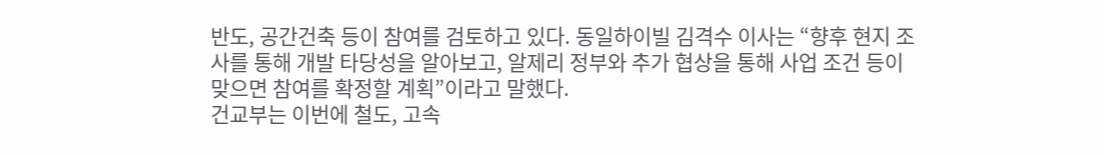반도, 공간건축 등이 참여를 검토하고 있다. 동일하이빌 김격수 이사는 “향후 현지 조사를 통해 개발 타당성을 알아보고, 알제리 정부와 추가 협상을 통해 사업 조건 등이 맞으면 참여를 확정할 계획”이라고 말했다.
건교부는 이번에 철도, 고속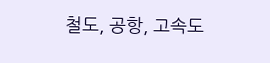철도, 공항, 고속도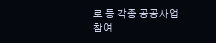로 등 각종 공공사업 참여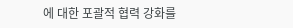에 대한 포괄적 협력 강화를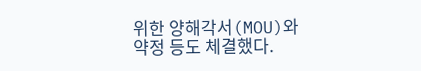위한 양해각서(MOU)와 약정 등도 체결했다.